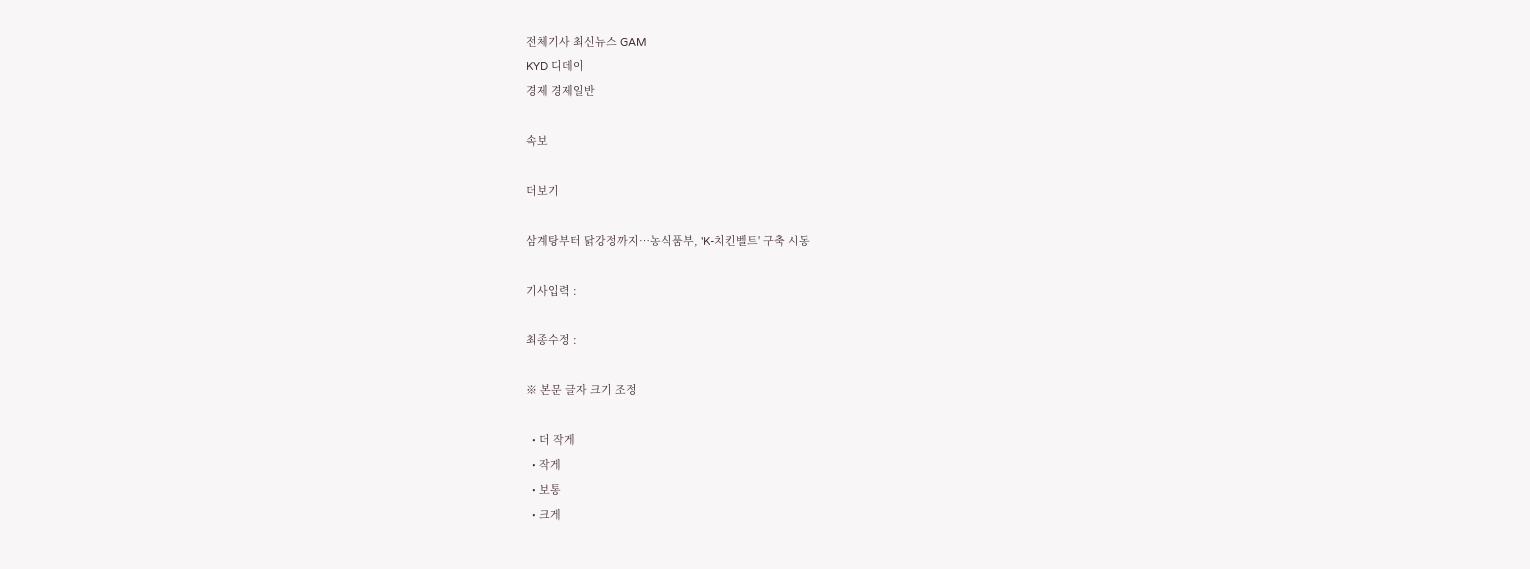전체기사 최신뉴스 GAM
KYD 디데이
경제 경제일반

속보

더보기

삼계탕부터 닭강정까지…농식품부, 'K-치킨벨트' 구축 시동

기사입력 :

최종수정 :

※ 본문 글자 크기 조정

  • 더 작게
  • 작게
  • 보통
  • 크게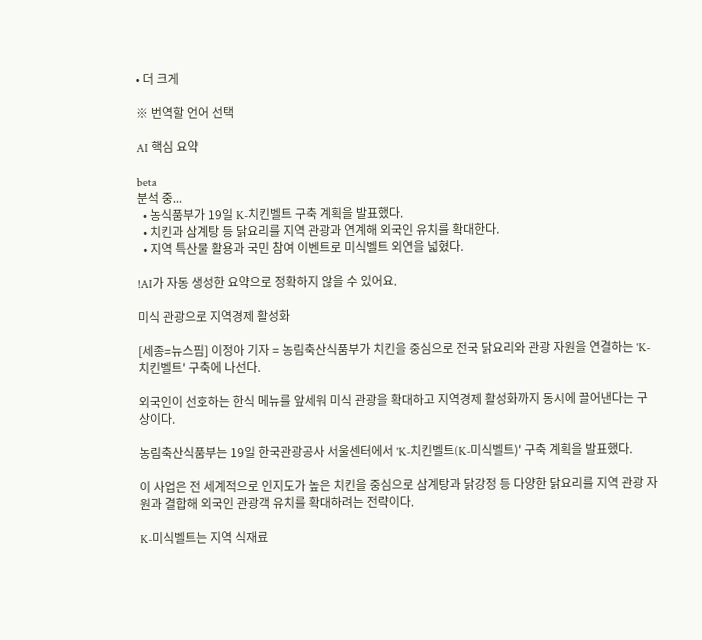• 더 크게

※ 번역할 언어 선택

AI 핵심 요약

beta
분석 중...
  • 농식품부가 19일 K-치킨벨트 구축 계획을 발표했다.
  • 치킨과 삼계탕 등 닭요리를 지역 관광과 연계해 외국인 유치를 확대한다.
  • 지역 특산물 활용과 국민 참여 이벤트로 미식벨트 외연을 넓혔다.

!AI가 자동 생성한 요약으로 정확하지 않을 수 있어요.

미식 관광으로 지역경제 활성화

[세종=뉴스핌] 이정아 기자 = 농림축산식품부가 치킨을 중심으로 전국 닭요리와 관광 자원을 연결하는 'K-치킨벨트' 구축에 나선다.

외국인이 선호하는 한식 메뉴를 앞세워 미식 관광을 확대하고 지역경제 활성화까지 동시에 끌어낸다는 구상이다.

농림축산식품부는 19일 한국관광공사 서울센터에서 'K-치킨벨트(K-미식벨트)' 구축 계획을 발표했다.

이 사업은 전 세계적으로 인지도가 높은 치킨을 중심으로 삼계탕과 닭강정 등 다양한 닭요리를 지역 관광 자원과 결합해 외국인 관광객 유치를 확대하려는 전략이다.

K-미식벨트는 지역 식재료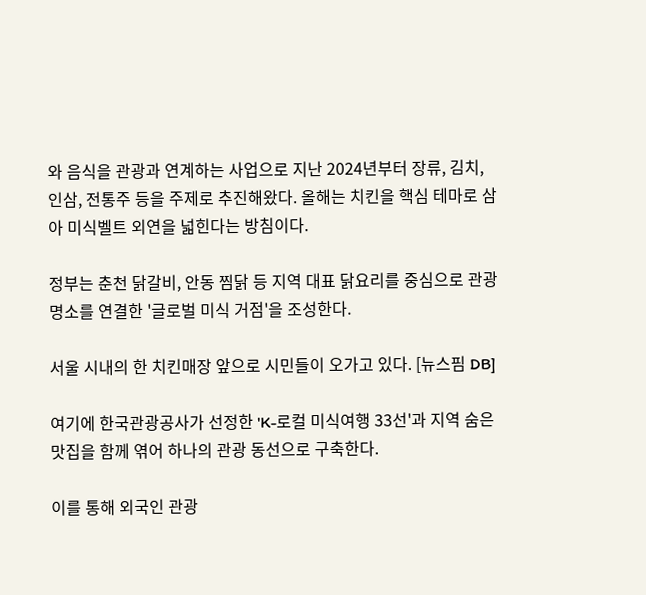와 음식을 관광과 연계하는 사업으로 지난 2024년부터 장류, 김치, 인삼, 전통주 등을 주제로 추진해왔다. 올해는 치킨을 핵심 테마로 삼아 미식벨트 외연을 넓힌다는 방침이다.

정부는 춘천 닭갈비, 안동 찜닭 등 지역 대표 닭요리를 중심으로 관광 명소를 연결한 '글로벌 미식 거점'을 조성한다.

서울 시내의 한 치킨매장 앞으로 시민들이 오가고 있다. [뉴스핌 DB]

여기에 한국관광공사가 선정한 'K-로컬 미식여행 33선'과 지역 숨은 맛집을 함께 엮어 하나의 관광 동선으로 구축한다.

이를 통해 외국인 관광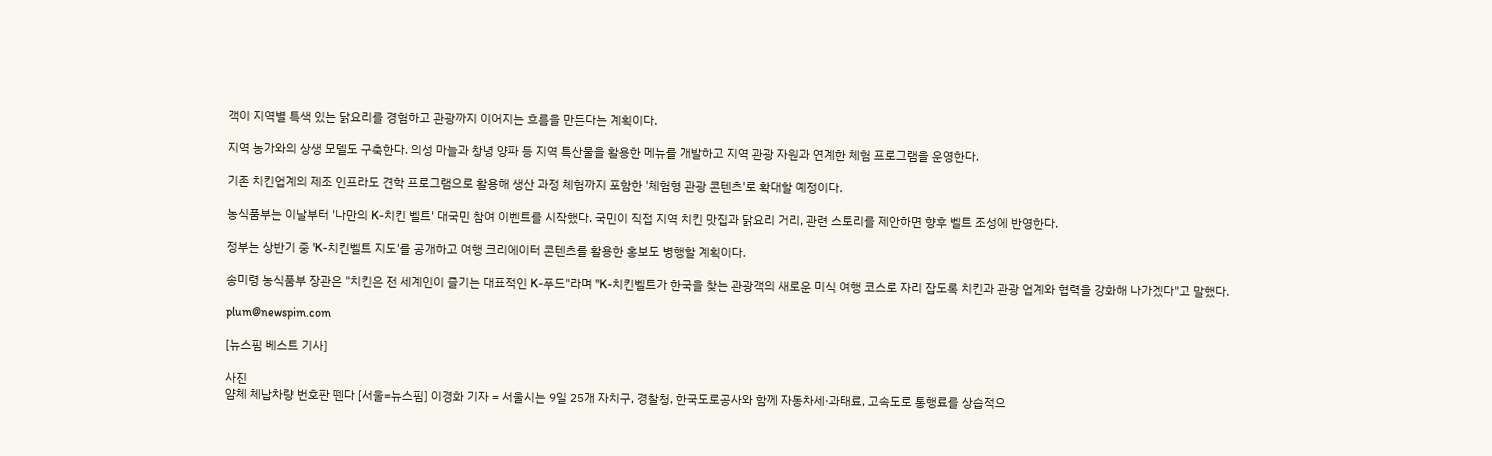객이 지역별 특색 있는 닭요리를 경험하고 관광까지 이어지는 흐름을 만든다는 계획이다.

지역 농가와의 상생 모델도 구축한다. 의성 마늘과 창녕 양파 등 지역 특산물을 활용한 메뉴를 개발하고 지역 관광 자원과 연계한 체험 프로그램을 운영한다.

기존 치킨업계의 제조 인프라도 견학 프로그램으로 활용해 생산 과정 체험까지 포함한 '체험형 관광 콘텐츠'로 확대할 예정이다.

농식품부는 이날부터 '나만의 K-치킨 벨트' 대국민 참여 이벤트를 시작했다. 국민이 직접 지역 치킨 맛집과 닭요리 거리, 관련 스토리를 제안하면 향후 벨트 조성에 반영한다.

정부는 상반기 중 'K-치킨벨트 지도'를 공개하고 여행 크리에이터 콘텐츠를 활용한 홍보도 병행할 계획이다.

송미령 농식품부 장관은 "치킨은 전 세계인이 즐기는 대표적인 K-푸드"라며 "K-치킨벨트가 한국을 찾는 관광객의 새로운 미식 여행 코스로 자리 잡도록 치킨과 관광 업계와 협력을 강화해 나가겠다"고 말했다.

plum@newspim.com

[뉴스핌 베스트 기사]

사진
얌체 체납차량 번호판 뗀다 [서울=뉴스핌] 이경화 기자 = 서울시는 9일 25개 자치구, 경찰청, 한국도로공사와 함께 자동차세·과태료, 고속도로 통행료를 상습적으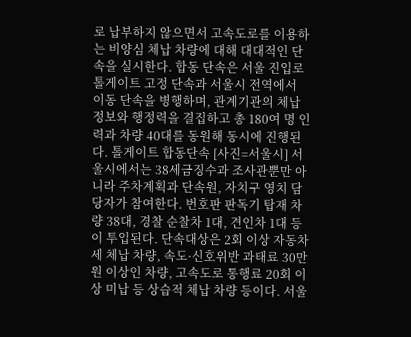로 납부하지 않으면서 고속도로를 이용하는 비양심 체납 차량에 대해 대대적인 단속을 실시한다. 합동 단속은 서울 진입로 톨게이트 고정 단속과 서울시 전역에서 이동 단속을 병행하며, 관계기관의 체납정보와 행정력을 결집하고 총 180여 명 인력과 차량 40대를 동원해 동시에 진행된다. 톨게이트 합동단속 [사진=서울시] 서울시에서는 38세금징수과 조사관뿐만 아니라 주차계획과 단속원, 자치구 영치 담당자가 참여한다. 번호판 판독기 탑재 차량 38대, 경찰 순찰차 1대, 견인차 1대 등이 투입된다. 단속대상은 2회 이상 자동차세 체납 차량, 속도·신호위반 과태료 30만원 이상인 차량, 고속도로 통행료 20회 이상 미납 등 상습적 체납 차량 등이다. 서울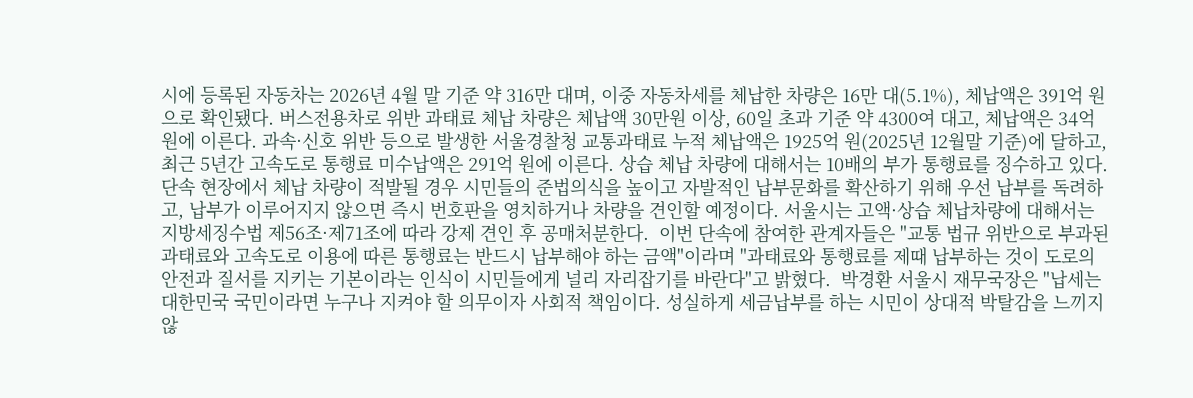시에 등록된 자동차는 2026년 4월 말 기준 약 316만 대며, 이중 자동차세를 체납한 차량은 16만 대(5.1%), 체납액은 391억 원으로 확인됐다. 버스전용차로 위반 과태료 체납 차량은 체납액 30만원 이상, 60일 초과 기준 약 4300여 대고, 체납액은 34억 원에 이른다. 과속·신호 위반 등으로 발생한 서울경찰청 교통과태료 누적 체납액은 1925억 원(2025년 12월말 기준)에 달하고, 최근 5년간 고속도로 통행료 미수납액은 291억 원에 이른다. 상습 체납 차량에 대해서는 10배의 부가 통행료를 징수하고 있다. 단속 현장에서 체납 차량이 적발될 경우 시민들의 준법의식을 높이고 자발적인 납부문화를 확산하기 위해 우선 납부를 독려하고, 납부가 이루어지지 않으면 즉시 번호판을 영치하거나 차량을 견인할 예정이다. 서울시는 고액·상습 체납차량에 대해서는 지방세징수법 제56조·제71조에 따라 강제 견인 후 공매처분한다.  이번 단속에 참여한 관계자들은 "교통 법규 위반으로 부과된 과태료와 고속도로 이용에 따른 통행료는 반드시 납부해야 하는 금액"이라며 "과태료와 통행료를 제때 납부하는 것이 도로의 안전과 질서를 지키는 기본이라는 인식이 시민들에게 널리 자리잡기를 바란다"고 밝혔다.  박경환 서울시 재무국장은 "납세는 대한민국 국민이라면 누구나 지켜야 할 의무이자 사회적 책임이다. 성실하게 세금납부를 하는 시민이 상대적 박탈감을 느끼지 않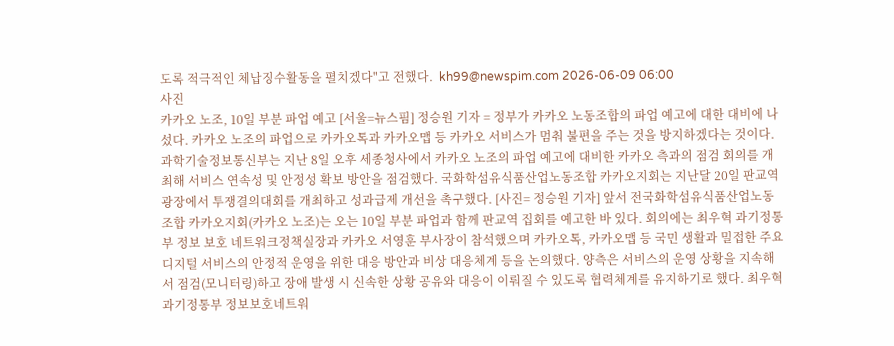도록 적극적인 체납징수활동을 펼치겠다"고 전했다.  kh99@newspim.com 2026-06-09 06:00
사진
카카오 노조, 10일 부분 파업 예고 [서울=뉴스핌] 정승원 기자 = 정부가 카카오 노동조합의 파업 예고에 대한 대비에 나섰다. 카카오 노조의 파업으로 카카오톡과 카카오맵 등 카카오 서비스가 멈춰 불편을 주는 것을 방지하겠다는 것이다. 과학기술정보통신부는 지난 8일 오후 세종청사에서 카카오 노조의 파업 예고에 대비한 카카오 측과의 점검 회의를 개최해 서비스 연속성 및 안정성 확보 방안을 점검했다. 국화학섬유식품산업노동조합 카카오지회는 지난달 20일 판교역 광장에서 투쟁결의대회를 개최하고 성과급제 개선을 촉구했다. [사진= 정승원 기자] 앞서 전국화학섬유식품산업노동조합 카카오지회(카카오 노조)는 오는 10일 부분 파업과 함께 판교역 집회를 예고한 바 있다. 회의에는 최우혁 과기정통부 정보 보호 네트워크정책실장과 카카오 서영훈 부사장이 참석했으며 카카오톡, 카카오맵 등 국민 생활과 밀접한 주요 디지털 서비스의 안정적 운영을 위한 대응 방안과 비상 대응체계 등을 논의했다. 양측은 서비스의 운영 상황을 지속해서 점검(모니터링)하고 장애 발생 시 신속한 상황 공유와 대응이 이뤄질 수 있도록 협력체계를 유지하기로 했다. 최우혁 과기정통부 정보보호네트워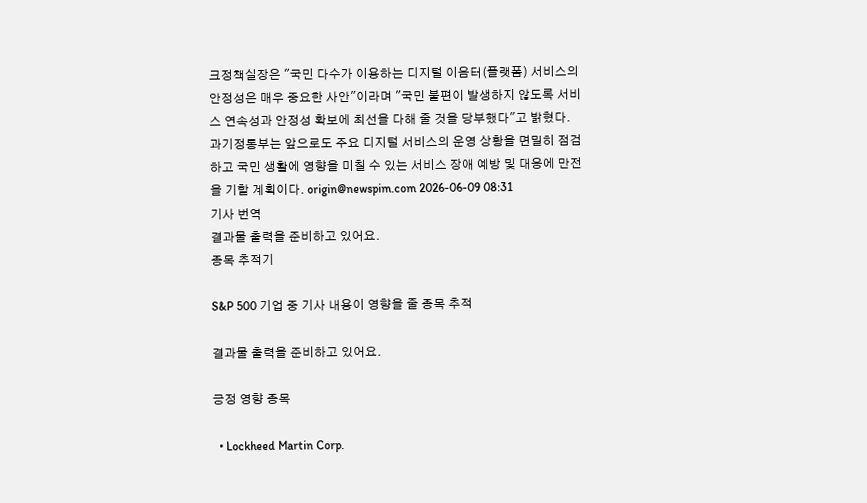크정책실장은 "국민 다수가 이용하는 디지털 이음터(플랫폼) 서비스의 안정성은 매우 중요한 사안"이라며 "국민 불편이 발생하지 않도록 서비스 연속성과 안정성 확보에 최선을 다해 줄 것을 당부했다"고 밝혔다. 과기정통부는 앞으로도 주요 디지털 서비스의 운영 상황을 면밀히 점검하고 국민 생활에 영향을 미칠 수 있는 서비스 장애 예방 및 대응에 만전을 기할 계획이다. origin@newspim.com 2026-06-09 08:31
기사 번역
결과물 출력을 준비하고 있어요.
종목 추적기

S&P 500 기업 중 기사 내용이 영향을 줄 종목 추적

결과물 출력을 준비하고 있어요.

긍정 영향 종목

  • Lockheed Martin Corp.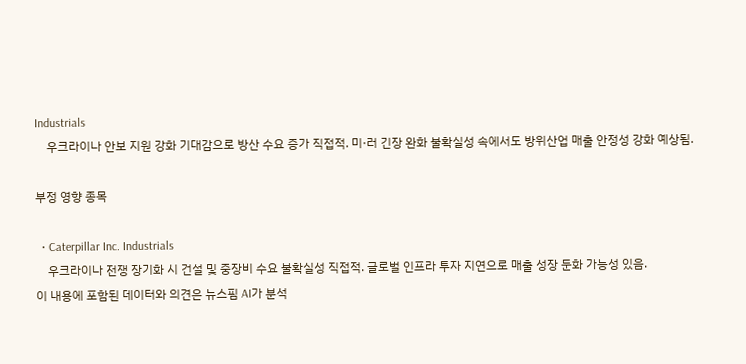Industrials
    우크라이나 안보 지원 강화 기대감으로 방산 수요 증가 직접적. 미·러 긴장 완화 불확실성 속에서도 방위산업 매출 안정성 강화 예상됨.

부정 영향 종목

  • Caterpillar Inc. Industrials
    우크라이나 전쟁 장기화 시 건설 및 중장비 수요 불확실성 직접적. 글로벌 인프라 투자 지연으로 매출 성장 둔화 가능성 있음.
이 내용에 포함된 데이터와 의견은 뉴스핌 AI가 분석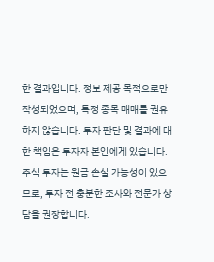한 결과입니다. 정보 제공 목적으로만 작성되었으며, 특정 종목 매매를 권유하지 않습니다. 투자 판단 및 결과에 대한 책임은 투자자 본인에게 있습니다. 주식 투자는 원금 손실 가능성이 있으므로, 투자 전 충분한 조사와 전문가 상담을 권장합니다.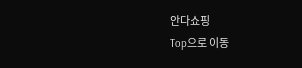안다쇼핑
Top으로 이동